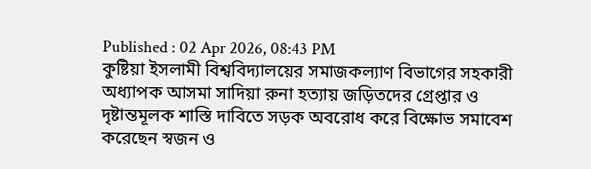Published : 02 Apr 2026, 08:43 PM
কুষ্টিয়া ইসলামী বিশ্ববিদ্যালয়ের সমাজকল্যাণ বিভাগের সহকারী অধ্যাপক আসমা সাদিয়া রুনা হত্যায় জড়িতদের গ্রেপ্তার ও দৃষ্টান্তমূলক শাস্তি দাবিতে সড়ক অবরোধ করে বিক্ষোভ সমাবেশ করেছেন স্বজন ও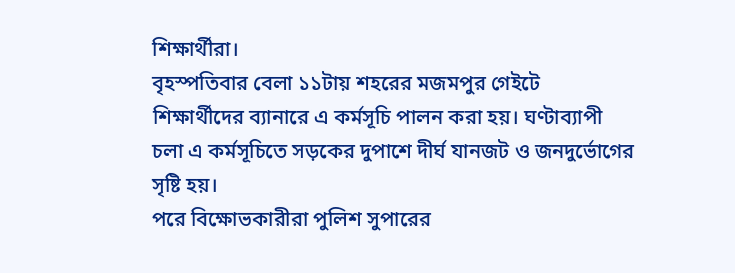শিক্ষার্থীরা।
বৃহস্পতিবার বেলা ১১টায় শহরের মজমপুর গেইটে শিক্ষার্থীদের ব্যানারে এ কর্মসূচি পালন করা হয়। ঘণ্টাব্যাপী চলা এ কর্মসূচিতে সড়কের দুপাশে দীর্ঘ যানজট ও জনদুর্ভোগের সৃষ্টি হয়।
পরে বিক্ষোভকারীরা পুলিশ সুপারের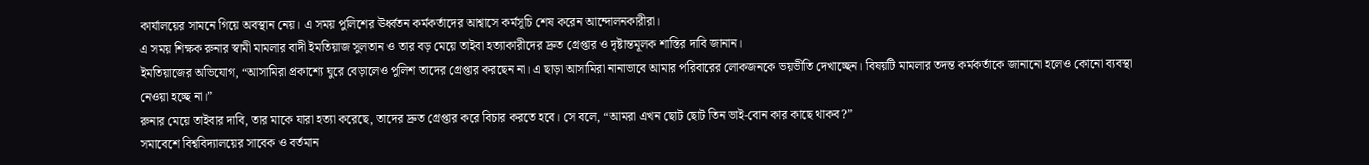কার্যালয়ের সামনে গিয়ে অবস্থান নেয়। এ সময় পুলিশের ঊর্ধ্বতন কর্মকর্তাদের আশ্বাসে কর্মসূচি শেষ করেন আন্দোলনকারীরা।
এ সময় শিক্ষক রুনার স্বামী মামলার বাদী ইমতিয়াজ সুলতান ও তার বড় মেয়ে তাইবা হত্যাকারীদের দ্রুত গ্রেপ্তার ও দৃষ্টান্তমূলক শাস্তির দাবি জানান।
ইমতিয়াজের অভিযোগ, “আসামিরা প্রকাশ্যে ঘুরে বেড়ালেও পুলিশ তাদের গ্রেপ্তার করছেন না। এ ছাড়া আসামিরা নানাভাবে আমার পরিবারের লোকজনকে ভয়ভীতি দেখাচ্ছেন। বিষয়টি মামলার তদন্ত কর্মকর্তাকে জানানো হলেও কোনো ব্যবস্থা নেওয়া হচ্ছে না।”
রুনার মেয়ে তাইবার দাবি, তার মাকে যারা হত্যা করেছে, তাদের দ্রুত গ্রেপ্তার করে বিচার করতে হবে। সে বলে, “আমরা এখন ছোট ছোট তিন ভাই-বোন কার কাছে থাকব?”
সমাবেশে বিশ্ববিদ্যালয়ের সাবেক ও বর্তমান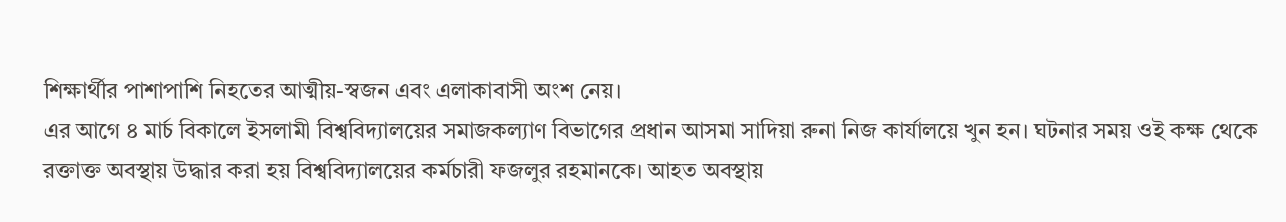শিক্ষার্থীর পাশাপাশি নিহতের আত্মীয়-স্বজন এবং এলাকাবাসী অংশ নেয়।
এর আগে ৪ মার্চ বিকালে ইসলামী বিশ্ববিদ্যালয়ের সমাজকল্যাণ বিভাগের প্রধান আসমা সাদিয়া রুনা নিজ কার্যালয়ে খুন হন। ঘটনার সময় ওই কক্ষ থেকে রক্তাক্ত অবস্থায় উদ্ধার করা হয় বিশ্ববিদ্যালয়ের কর্মচারী ফজলুর রহমানকে। আহত অবস্থায়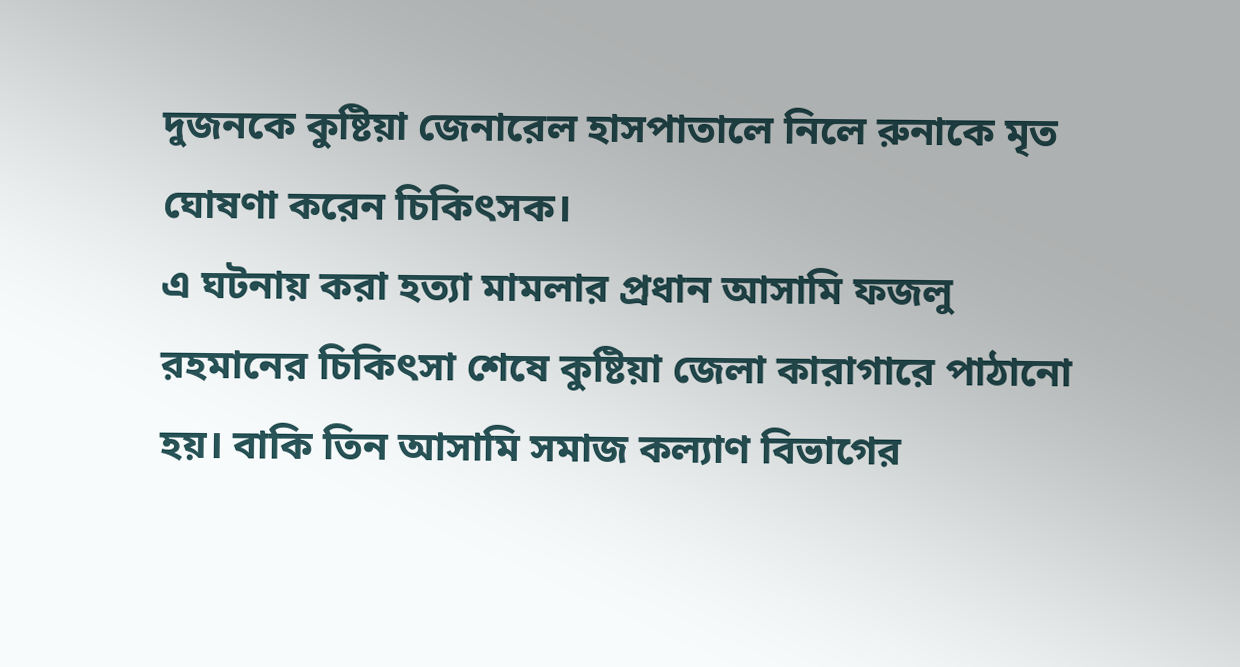দুজনকে কুষ্টিয়া জেনারেল হাসপাতালে নিলে রুনাকে মৃত ঘোষণা করেন চিকিৎসক।
এ ঘটনায় করা হত্যা মামলার প্রধান আসামি ফজলু রহমানের চিকিৎসা শেষে কুষ্টিয়া জেলা কারাগারে পাঠানো হয়। বাকি তিন আসামি সমাজ কল্যাণ বিভাগের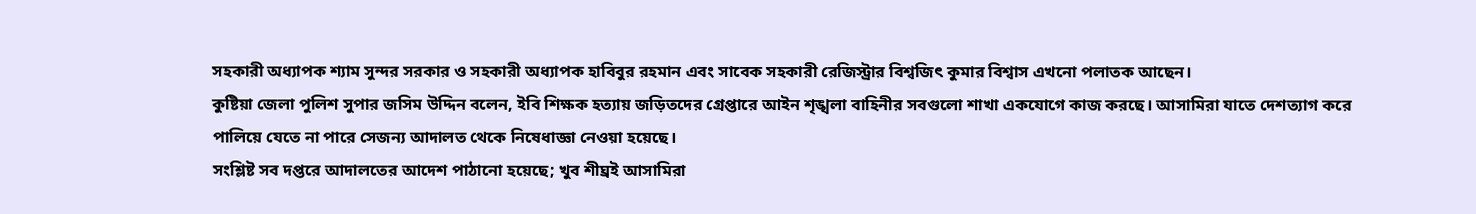সহকারী অধ্যাপক শ্যাম সুন্দর সরকার ও সহকারী অধ্যাপক হাবিবুর রহমান এবং সাবেক সহকারী রেজিস্ট্রার বিশ্বজিৎ কুমার বিশ্বাস এখনো পলাতক আছেন।
কুষ্টিয়া জেলা পুলিশ সুপার জসিম উদ্দিন বলেন, ইবি শিক্ষক হত্যায় জড়িতদের গ্রেপ্তারে আইন শৃঙ্খলা বাহিনীর সবগুলো শাখা একযোগে কাজ করছে। আসামিরা যাতে দেশত্যাগ করে পালিয়ে যেতে না পারে সেজন্য আদালত থেকে নিষেধাজ্ঞা নেওয়া হয়েছে।
সংশ্লিষ্ট সব দপ্তরে আদালতের আদেশ পাঠানো হয়েছে; খুব শীঘ্রই আসামিরা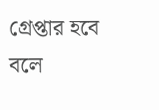গ্রেপ্তার হবে বলে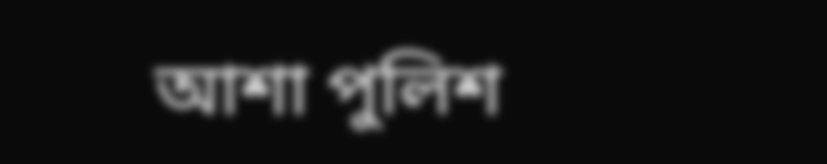আশা পুলিশ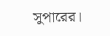সুপারের।